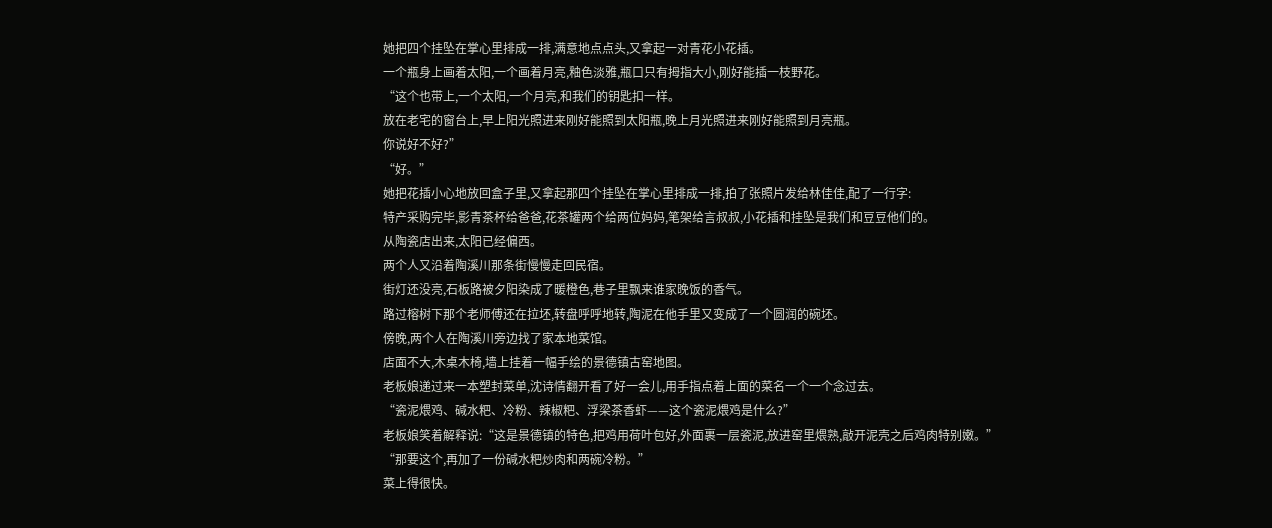她把四个挂坠在掌心里排成一排,满意地点点头,又拿起一对青花小花插。
一个瓶身上画着太阳,一个画着月亮,釉色淡雅,瓶口只有拇指大小,刚好能插一枝野花。
“这个也带上,一个太阳,一个月亮,和我们的钥匙扣一样。
放在老宅的窗台上,早上阳光照进来刚好能照到太阳瓶,晚上月光照进来刚好能照到月亮瓶。
你说好不好?”
“好。”
她把花插小心地放回盒子里,又拿起那四个挂坠在掌心里排成一排,拍了张照片发给林佳佳,配了一行字:
特产采购完毕,影青茶杯给爸爸,花茶罐两个给两位妈妈,笔架给言叔叔,小花插和挂坠是我们和豆豆他们的。
从陶瓷店出来,太阳已经偏西。
两个人又沿着陶溪川那条街慢慢走回民宿。
街灯还没亮,石板路被夕阳染成了暖橙色,巷子里飘来谁家晚饭的香气。
路过榕树下那个老师傅还在拉坯,转盘呼呼地转,陶泥在他手里又变成了一个圆润的碗坯。
傍晚,两个人在陶溪川旁边找了家本地菜馆。
店面不大,木桌木椅,墙上挂着一幅手绘的景德镇古窑地图。
老板娘递过来一本塑封菜单,沈诗情翻开看了好一会儿,用手指点着上面的菜名一个一个念过去。
“瓷泥煨鸡、碱水粑、冷粉、辣椒粑、浮梁茶香虾——这个瓷泥煨鸡是什么?”
老板娘笑着解释说:“这是景德镇的特色,把鸡用荷叶包好,外面裹一层瓷泥,放进窑里煨熟,敲开泥壳之后鸡肉特别嫩。”
“那要这个,再加了一份碱水粑炒肉和两碗冷粉。”
菜上得很快。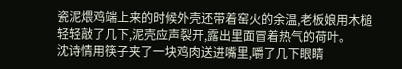瓷泥煨鸡端上来的时候外壳还带着窑火的余温,老板娘用木槌轻轻敲了几下,泥壳应声裂开,露出里面冒着热气的荷叶。
沈诗情用筷子夹了一块鸡肉送进嘴里,嚼了几下眼睛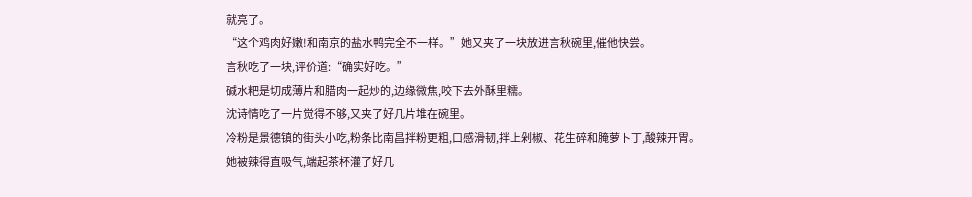就亮了。
“这个鸡肉好嫩!和南京的盐水鸭完全不一样。”她又夹了一块放进言秋碗里,催他快尝。
言秋吃了一块,评价道:“确实好吃。”
碱水粑是切成薄片和腊肉一起炒的,边缘微焦,咬下去外酥里糯。
沈诗情吃了一片觉得不够,又夹了好几片堆在碗里。
冷粉是景德镇的街头小吃,粉条比南昌拌粉更粗,口感滑韧,拌上剁椒、花生碎和腌萝卜丁,酸辣开胃。
她被辣得直吸气,端起茶杯灌了好几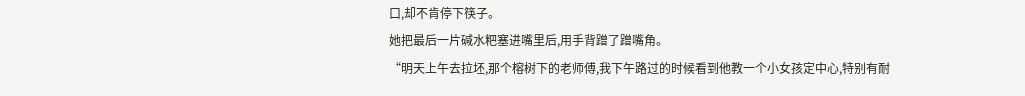口,却不肯停下筷子。
她把最后一片碱水粑塞进嘴里后,用手背蹭了蹭嘴角。
“明天上午去拉坯,那个榕树下的老师傅,我下午路过的时候看到他教一个小女孩定中心,特别有耐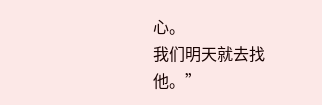心。
我们明天就去找他。”